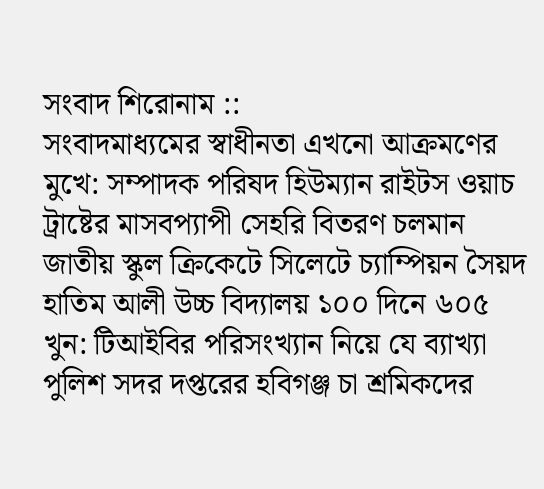সংবাদ শিরোনাম ::
সংবাদমাধ্যমের স্বাধীনতা এখনো আক্রমণের মুখে: সম্পাদক পরিষদ হিউম্যান রাইটস ওয়াচ ট্রাষ্টের মাসবপ্যাপী সেহরি বিতরণ চলমান জাতীয় স্কুল ক্রিকেটে সিলেটে চ্যাম্পিয়ন সৈয়দ হাতিম আলী উচ্চ বিদ্যালয় ১০০ দিনে ৬০৫ খুন: টিআইবির পরিসংখ্যান নিয়ে যে ব্যাখ্যা পুলিশ সদর দপ্তরের হবিগঞ্জ চা শ্রমিকদের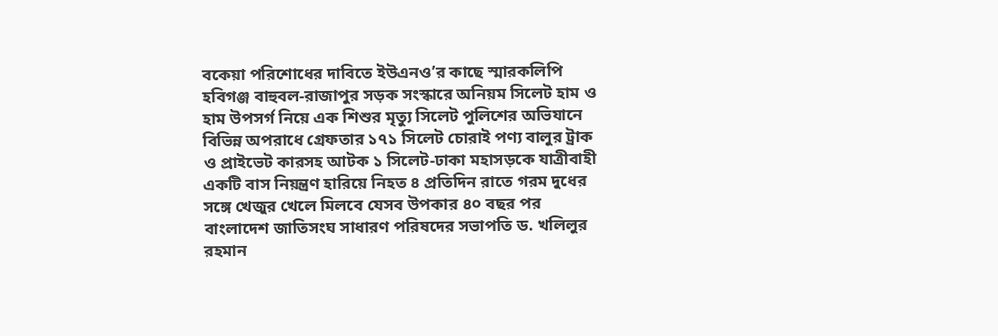বকেয়া পরিশোধের দাবিতে ইউএনও’র কাছে স্মারকলিপি হবিগঞ্জ বাহুবল-রাজাপুর সড়ক সংস্কারে অনিয়ম সিলেট হাম ও হাম উপসর্গ নিয়ে এক শিশুর মৃত্যু সিলেট পুলিশের অভিযানে বিভিন্ন অপরাধে গ্রেফতার ১৭১ সিলেট চোরাই পণ্য বালুর ট্রাক ও প্রাইভেট কারসহ আটক ১ সিলেট-ঢাকা মহাসড়কে যাত্রীবাহী একটি বাস নিয়ন্ত্রণ হারিয়ে নিহত ৪ প্রতিদিন রাতে গরম দুধের সঙ্গে খেজুর খেলে মিলবে যেসব উপকার ৪০ বছর পর বাংলাদেশ জাতিসংঘ সাধারণ পরিষদের সভাপতি ড. খলিলুর রহমান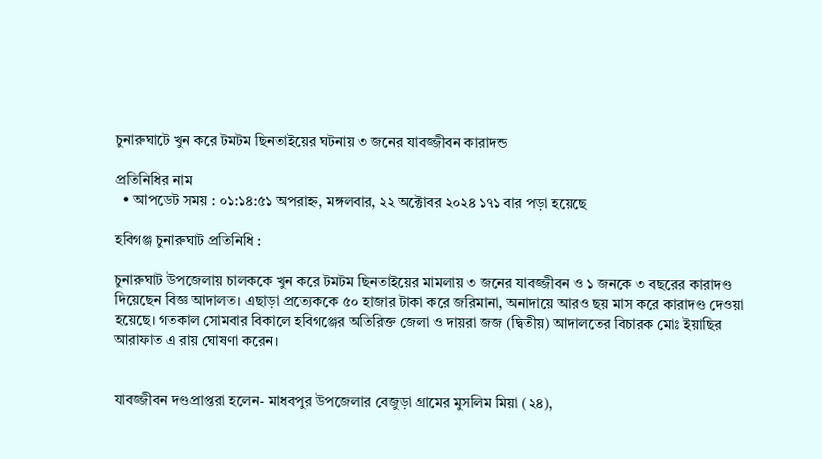চুনারুঘাটে খুন করে টমটম ছিনতাইয়ের ঘটনায় ৩ জনের যাবজ্জীবন কারাদন্ড

প্রতিনিধির নাম
  • আপডেট সময় : ০১:১৪:৫১ অপরাহ্ন, মঙ্গলবার, ২২ অক্টোবর ২০২৪ ১৭১ বার পড়া হয়েছে

হবিগঞ্জ চুনারুঘাট প্রতিনিধি :

চুনারুঘাট উপজেলায় চালককে খুন করে টমটম ছিনতাইয়ের মামলায় ৩ জনের যাবজ্জীবন ও ১ জনকে ৩ বছরের কারাদণ্ড দিয়েছেন বিজ্ঞ আদালত। এছাড়া প্রত্যেককে ৫০ হাজার টাকা করে জরিমানা, অনাদায়ে আরও ছয় মাস করে কারাদণ্ড দেওয়া হয়েছে। গতকাল সোমবার বিকালে হবিগঞ্জের অতিরিক্ত জেলা ও দায়রা জজ (দ্বিতীয়) আদালতের বিচারক মোঃ ইয়াছির আরাফাত এ রায় ঘোষণা করেন।


যাবজ্জীবন দণ্ডপ্রাপ্তরা হলেন- মাধবপুর উপজেলার বেজুড়া গ্রামের মুসলিম মিয়া (২৪),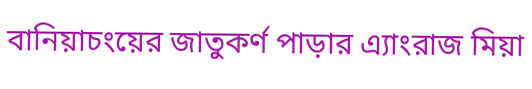বানিয়াচংয়ের জাতুকর্ণ পাড়ার এ্যাংরাজ মিয়া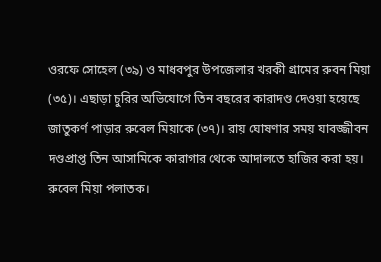ওরফে সোহেল (৩৯) ও মাধবপুর উপজেলার খরকী গ্রামের রুবন মিয়া (৩৫)। এছাড়া চুরির অভিযোগে তিন বছরের কারাদণ্ড দেওয়া হয়েছে জাতুকর্ণ পাড়ার রুবেল মিয়াকে (৩৭)। রায় ঘোষণার সময় যাবজ্জীবন দণ্ডপ্রাপ্ত তিন আসামিকে কারাগার থেকে আদালতে হাজির করা হয়। রুবেল মিয়া পলাতক।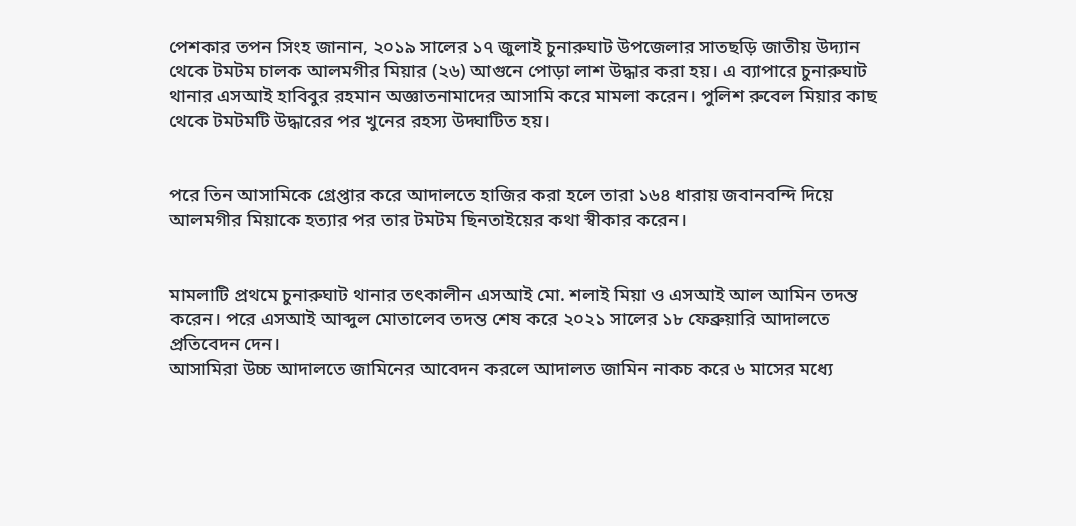পেশকার তপন সিংহ জানান, ২০১৯ সালের ১৭ জুলাই চুনারুঘাট উপজেলার সাতছড়ি জাতীয় উদ্যান থেকে টমটম চালক আলমগীর মিয়ার (২৬) আগুনে পোড়া লাশ উদ্ধার করা হয়। এ ব্যাপারে চুনারুঘাট থানার এসআই হাবিবুর রহমান অজ্ঞাতনামাদের আসামি করে মামলা করেন। পুলিশ রুবেল মিয়ার কাছ থেকে টমটমটি উদ্ধারের পর খুনের রহস্য উদ্ঘাটিত হয়।


পরে তিন আসামিকে গ্রেপ্তার করে আদালতে হাজির করা হলে তারা ১৬৪ ধারায় জবানবন্দি দিয়ে আলমগীর মিয়াকে হত্যার পর তার টমটম ছিনতাইয়ের কথা স্বীকার করেন।


মামলাটি প্রথমে চুনারুঘাট থানার তৎকালীন এসআই মো. শলাই মিয়া ও এসআই আল আমিন তদন্ত করেন। পরে এসআই আব্দুল মোতালেব তদন্ত শেষ করে ২০২১ সালের ১৮ ফেব্রুয়ারি আদালতে প্রতিবেদন দেন।
আসামিরা উচ্চ আদালতে জামিনের আবেদন করলে আদালত জামিন নাকচ করে ৬ মাসের মধ্যে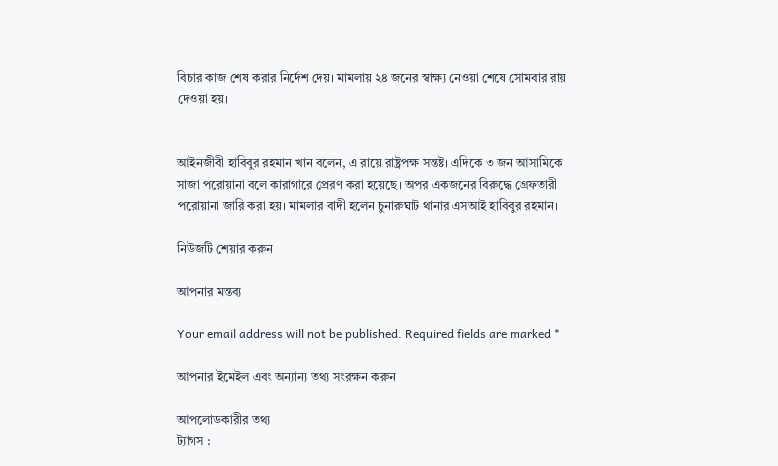বিচার কাজ শেষ করার নির্দেশ দেয়। মামলায় ২৪ জনের স্বাক্ষ্য নেওয়া শেষে সোমবার রায় দেওয়া হয়।


আইনজীবী হাবিবুর রহমান খান বলেন, এ রায়ে রাষ্ট্রপক্ষ সন্তষ্ট। এদিকে ৩ জন আসামিকে সাজা পরোয়ানা বলে কারাগারে প্রেরণ করা হয়েছে। অপর একজনের বিরুদ্ধে গ্রেফতারী পরোয়ানা জারি করা হয়। মামলার বাদী হলেন চুনারুঘাট থানার এসআই হাবিবুর রহমান।

নিউজটি শেয়ার করুন

আপনার মন্তব্য

Your email address will not be published. Required fields are marked *

আপনার ইমেইল এবং অন্যান্য তথ্য সংরক্ষন করুন

আপলোডকারীর তথ্য
ট্যাগস :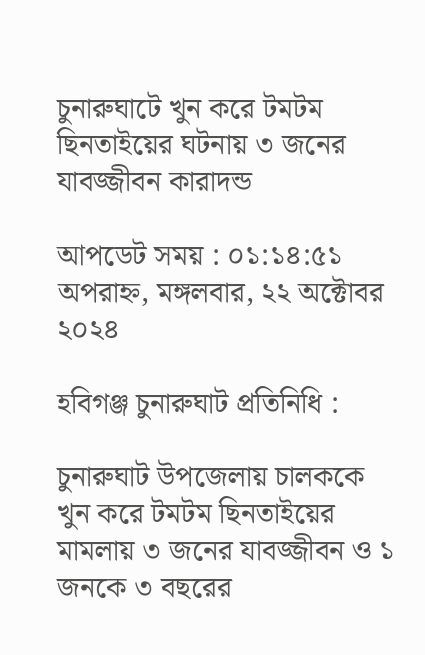চুনারুঘাটে খুন করে টমটম ছিনতাইয়ের ঘটনায় ৩ জনের যাবজ্জীবন কারাদন্ড

আপডেট সময় : ০১:১৪:৫১ অপরাহ্ন, মঙ্গলবার, ২২ অক্টোবর ২০২৪

হবিগঞ্জ চুনারুঘাট প্রতিনিধি :

চুনারুঘাট উপজেলায় চালককে খুন করে টমটম ছিনতাইয়ের মামলায় ৩ জনের যাবজ্জীবন ও ১ জনকে ৩ বছরের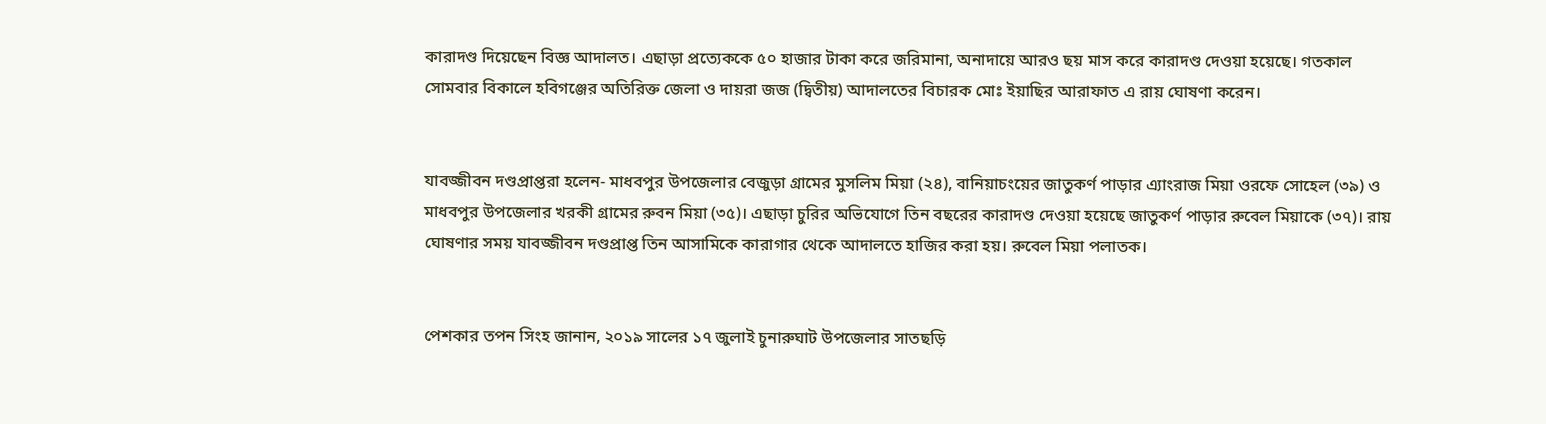কারাদণ্ড দিয়েছেন বিজ্ঞ আদালত। এছাড়া প্রত্যেককে ৫০ হাজার টাকা করে জরিমানা, অনাদায়ে আরও ছয় মাস করে কারাদণ্ড দেওয়া হয়েছে। গতকাল সোমবার বিকালে হবিগঞ্জের অতিরিক্ত জেলা ও দায়রা জজ (দ্বিতীয়) আদালতের বিচারক মোঃ ইয়াছির আরাফাত এ রায় ঘোষণা করেন।


যাবজ্জীবন দণ্ডপ্রাপ্তরা হলেন- মাধবপুর উপজেলার বেজুড়া গ্রামের মুসলিম মিয়া (২৪), বানিয়াচংয়ের জাতুকর্ণ পাড়ার এ্যাংরাজ মিয়া ওরফে সোহেল (৩৯) ও মাধবপুর উপজেলার খরকী গ্রামের রুবন মিয়া (৩৫)। এছাড়া চুরির অভিযোগে তিন বছরের কারাদণ্ড দেওয়া হয়েছে জাতুকর্ণ পাড়ার রুবেল মিয়াকে (৩৭)। রায় ঘোষণার সময় যাবজ্জীবন দণ্ডপ্রাপ্ত তিন আসামিকে কারাগার থেকে আদালতে হাজির করা হয়। রুবেল মিয়া পলাতক।


পেশকার তপন সিংহ জানান, ২০১৯ সালের ১৭ জুলাই চুনারুঘাট উপজেলার সাতছড়ি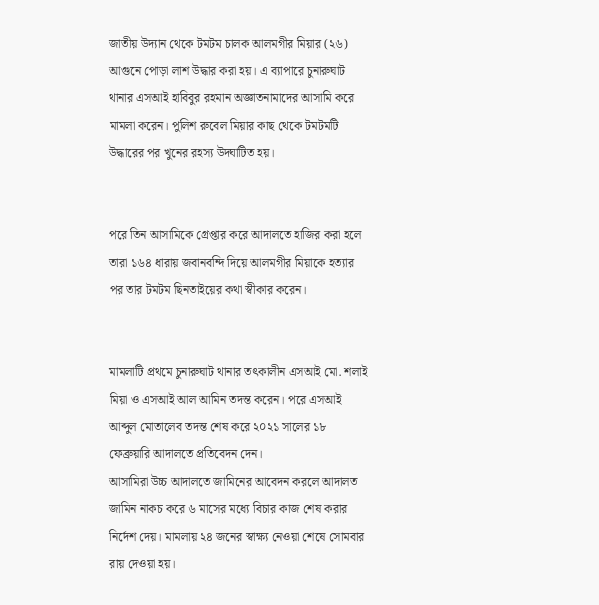জাতীয় উদ্যান থেকে টমটম চালক আলমগীর মিয়ার (২৬) আগুনে পোড়া লাশ উদ্ধার করা হয়। এ ব্যাপারে চুনারুঘাট থানার এসআই হাবিবুর রহমান অজ্ঞাতনামাদের আসামি করে মামলা করেন। পুলিশ রুবেল মিয়ার কাছ থেকে টমটমটি উদ্ধারের পর খুনের রহস্য উদ্ঘাটিত হয়।


পরে তিন আসামিকে গ্রেপ্তার করে আদালতে হাজির করা হলে তারা ১৬৪ ধারায় জবানবন্দি দিয়ে আলমগীর মিয়াকে হত্যার পর তার টমটম ছিনতাইয়ের কথা স্বীকার করেন।


মামলাটি প্রথমে চুনারুঘাট থানার তৎকালীন এসআই মো. শলাই মিয়া ও এসআই আল আমিন তদন্ত করেন। পরে এসআই আব্দুল মোতালেব তদন্ত শেষ করে ২০২১ সালের ১৮ ফেব্রুয়ারি আদালতে প্রতিবেদন দেন।
আসামিরা উচ্চ আদালতে জামিনের আবেদন করলে আদালত জামিন নাকচ করে ৬ মাসের মধ্যে বিচার কাজ শেষ করার নির্দেশ দেয়। মামলায় ২৪ জনের স্বাক্ষ্য নেওয়া শেষে সোমবার রায় দেওয়া হয়।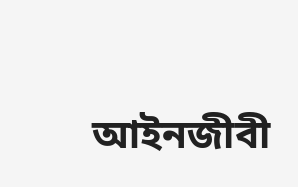আইনজীবী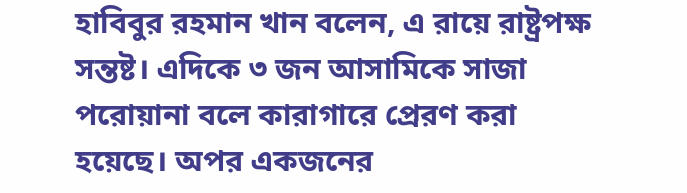হাবিবুর রহমান খান বলেন, এ রায়ে রাষ্ট্রপক্ষ সন্তষ্ট। এদিকে ৩ জন আসামিকে সাজা পরোয়ানা বলে কারাগারে প্রেরণ করা হয়েছে। অপর একজনের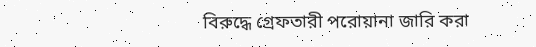বিরুদ্ধে গ্রেফতারী পরোয়ানা জারি করা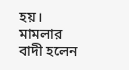হয়। মামলার বাদী হলেন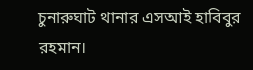চুনারুঘাট থানার এসআই হাবিবুর রহমান।